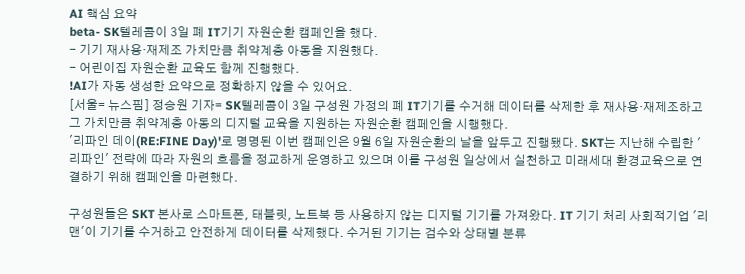AI 핵심 요약
beta- SK텔레콤이 3일 폐 IT기기 자원순환 캠페인을 했다.
- 기기 재사용·재제조 가치만큼 취약계층 아동을 지원했다.
- 어린이집 자원순환 교육도 함께 진행했다.
!AI가 자동 생성한 요약으로 정확하지 않을 수 있어요.
[서울= 뉴스핌] 정승원 기자= SK텔레콤이 3일 구성원 가정의 폐 IT기기를 수거해 데이터를 삭제한 후 재사용·재제조하고 그 가치만큼 취약계층 아동의 디지털 교육을 지원하는 자원순환 캠페인을 시행했다.
'리파인 데이(RE:FINE Day)'로 명명된 이번 캠페인은 9월 6일 자원순환의 날을 앞두고 진행됐다. SKT는 지난해 수립한 '리파인' 전략에 따라 자원의 흐름을 정교하게 운영하고 있으며 이를 구성원 일상에서 실천하고 미래세대 환경교육으로 연결하기 위해 캠페인을 마련했다.

구성원들은 SKT 본사로 스마트폰, 태블릿, 노트북 등 사용하지 않는 디지털 기기를 가져왔다. IT 기기 처리 사회적기업 '리맨'이 기기를 수거하고 안전하게 데이터를 삭제했다. 수거된 기기는 검수와 상태별 분류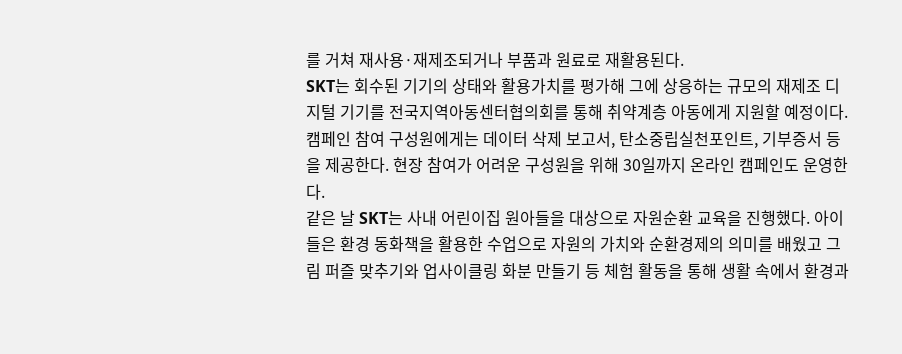를 거쳐 재사용·재제조되거나 부품과 원료로 재활용된다.
SKT는 회수된 기기의 상태와 활용가치를 평가해 그에 상응하는 규모의 재제조 디지털 기기를 전국지역아동센터협의회를 통해 취약계층 아동에게 지원할 예정이다.
캠페인 참여 구성원에게는 데이터 삭제 보고서, 탄소중립실천포인트, 기부증서 등을 제공한다. 현장 참여가 어려운 구성원을 위해 30일까지 온라인 캠페인도 운영한다.
같은 날 SKT는 사내 어린이집 원아들을 대상으로 자원순환 교육을 진행했다. 아이들은 환경 동화책을 활용한 수업으로 자원의 가치와 순환경제의 의미를 배웠고 그림 퍼즐 맞추기와 업사이클링 화분 만들기 등 체험 활동을 통해 생활 속에서 환경과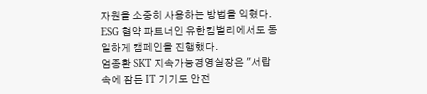자원을 소중히 사용하는 방법을 익혔다. ESG 협약 파트너인 유한킴벌리에서도 동일하게 캠페인을 진행했다.
엄종환 SKT 지속가능경영실장은 "서랍 속에 잠든 IT 기기도 안전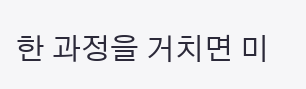한 과정을 거치면 미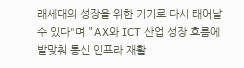래세대의 성장을 위한 기기로 다시 태어날 수 있다"며 "AX와 ICT 산업 성장 흐름에 발맞춰 통신 인프라 재활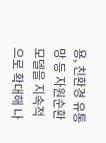용, 친환경 유통망 등 자원순환 모델을 지속적으로 확대해 나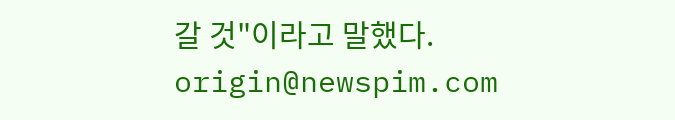갈 것"이라고 말했다.
origin@newspim.com